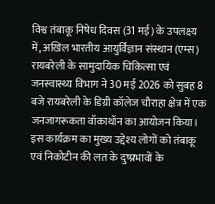विश्व तंबाकू निषेध दिवस (31 मई) के उपलक्ष्य में, अखिल भारतीय आयुर्विज्ञान संस्थान (एम्स) रायबरेली के सामुदायिक चिकित्सा एवं जनस्वास्थ्य विभाग ने 30 मई 2026 को सुबह 8 बजे रायबरेली के डिग्री कॉलेज चौराहा क्षेत्र में एक जनजागरूकता वॉकाथॉन का आयोजन किया। इस कार्यक्रम का मुख्य उद्देश्य लोगों को तंबाकू एवं निकोटीन की लत के दुष्प्रभावों के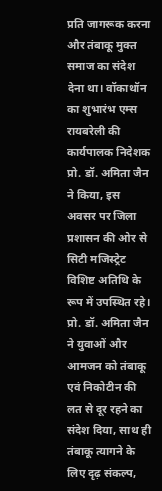प्रति जागरूक करना और तंबाकू मुक्त समाज का संदेश देना था। वॉकाथॉन का शुभारंभ एम्स रायबरेली की कार्यपालक निदेशक प्रो. डॉ. अमिता जैन ने किया, इस अवसर पर जिला प्रशासन की ओर से सिटी मजिस्ट्रेट विशिष्ट अतिथि के रूप में उपस्थित रहे। प्रो. डॉ. अमिता जैन ने युवाओं और आमजन को तंबाकू एवं निकोटीन की लत से दूर रहने का संदेश दिया, साथ ही तंबाकू त्यागने के लिए दृढ़ संकल्प,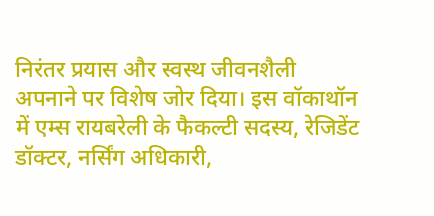निरंतर प्रयास और स्वस्थ जीवनशैली अपनाने पर विशेष जोर दिया। इस वॉकाथॉन में एम्स रायबरेली के फैकल्टी सदस्य, रेजिडेंट डॉक्टर, नर्सिंग अधिकारी,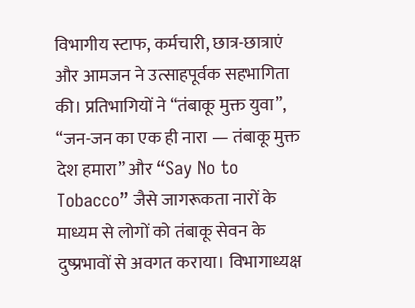विभागीय स्टाफ, कर्मचारी, छात्र-छात्राएं और आमजन ने उत्साहपूर्वक सहभागिता की। प्रतिभागियों ने “तंबाकू मुक्त युवा”, “जन-जन का एक ही नारा — तंबाकू मुक्त देश हमारा” और “Say No to Tobacco” जैसे जागरूकता नारों के माध्यम से लोगों को तंबाकू सेवन के दुष्प्रभावों से अवगत कराया। विभागाध्यक्ष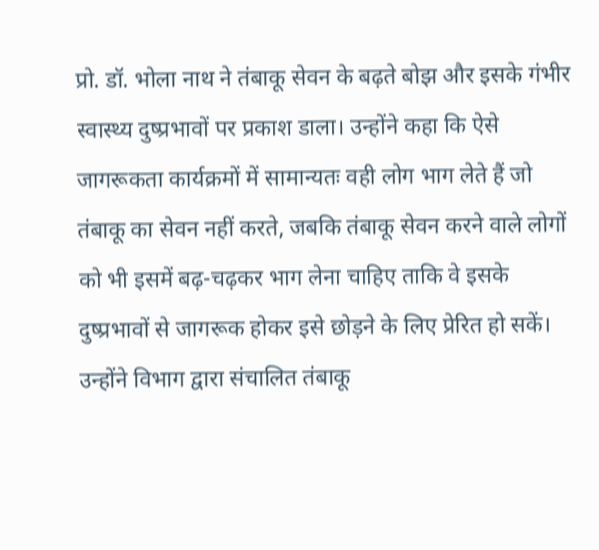प्रो. डॉ. भोला नाथ ने तंबाकू सेवन के बढ़ते बोझ और इसके गंभीर स्वास्थ्य दुष्प्रभावों पर प्रकाश डाला। उन्होंने कहा कि ऐसे जागरूकता कार्यक्रमों में सामान्यतः वही लोग भाग लेते हैं जो तंबाकू का सेवन नहीं करते, जबकि तंबाकू सेवन करने वाले लोगों को भी इसमें बढ़-चढ़कर भाग लेना चाहिए ताकि वे इसके दुष्प्रभावों से जागरूक होकर इसे छोड़ने के लिए प्रेरित हो सकें। उन्होंने विभाग द्वारा संचालित तंबाकू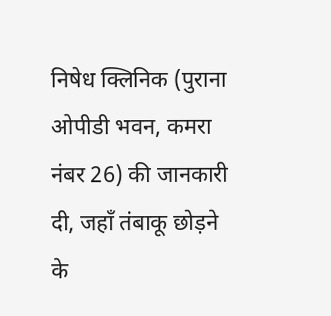निषेध क्लिनिक (पुराना ओपीडी भवन, कमरा नंबर 26) की जानकारी दी, जहाँ तंबाकू छोड़ने के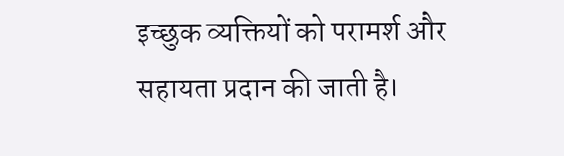इच्छुक व्यक्तियों को परामर्श और सहायता प्रदान की जाती है।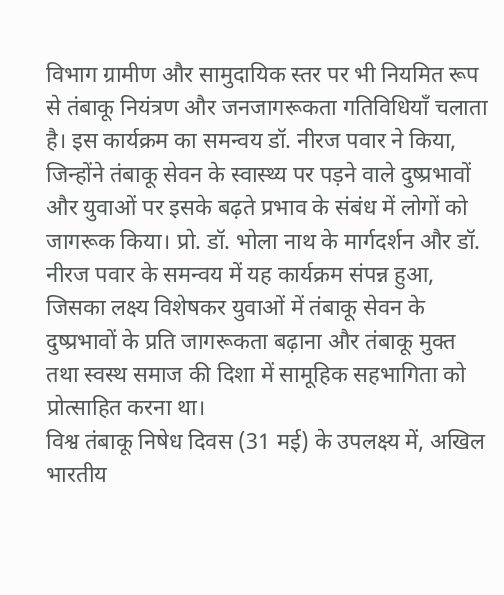विभाग ग्रामीण और सामुदायिक स्तर पर भी नियमित रूप से तंबाकू नियंत्रण और जनजागरूकता गतिविधियाँ चलाता है। इस कार्यक्रम का समन्वय डॉ. नीरज पवार ने किया, जिन्होंने तंबाकू सेवन के स्वास्थ्य पर पड़ने वाले दुष्प्रभावों और युवाओं पर इसके बढ़ते प्रभाव के संबंध में लोगों को जागरूक किया। प्रो. डॉ. भोला नाथ के मार्गदर्शन और डॉ. नीरज पवार के समन्वय में यह कार्यक्रम संपन्न हुआ, जिसका लक्ष्य विशेषकर युवाओं में तंबाकू सेवन के दुष्प्रभावों के प्रति जागरूकता बढ़ाना और तंबाकू मुक्त तथा स्वस्थ समाज की दिशा में सामूहिक सहभागिता को प्रोत्साहित करना था।
विश्व तंबाकू निषेध दिवस (31 मई) के उपलक्ष्य में, अखिल भारतीय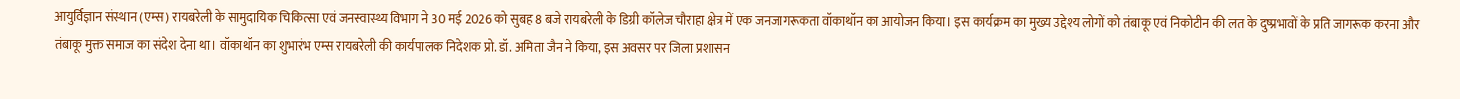आयुर्विज्ञान संस्थान (एम्स) रायबरेली के सामुदायिक चिकित्सा एवं जनस्वास्थ्य विभाग ने 30 मई 2026 को सुबह 8 बजे रायबरेली के डिग्री कॉलेज चौराहा क्षेत्र में एक जनजागरूकता वॉकाथॉन का आयोजन किया। इस कार्यक्रम का मुख्य उद्देश्य लोगों को तंबाकू एवं निकोटीन की लत के दुष्प्रभावों के प्रति जागरूक करना और तंबाकू मुक्त समाज का संदेश देना था। वॉकाथॉन का शुभारंभ एम्स रायबरेली की कार्यपालक निदेशक प्रो. डॉ. अमिता जैन ने किया, इस अवसर पर जिला प्रशासन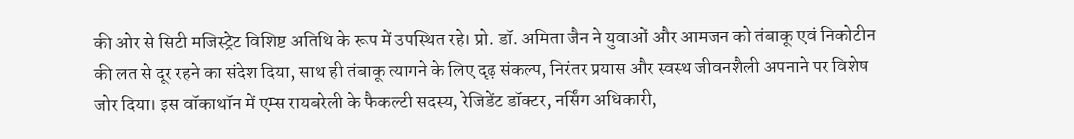की ओर से सिटी मजिस्ट्रेट विशिष्ट अतिथि के रूप में उपस्थित रहे। प्रो. डॉ. अमिता जैन ने युवाओं और आमजन को तंबाकू एवं निकोटीन की लत से दूर रहने का संदेश दिया, साथ ही तंबाकू त्यागने के लिए दृढ़ संकल्प, निरंतर प्रयास और स्वस्थ जीवनशैली अपनाने पर विशेष जोर दिया। इस वॉकाथॉन में एम्स रायबरेली के फैकल्टी सदस्य, रेजिडेंट डॉक्टर, नर्सिंग अधिकारी,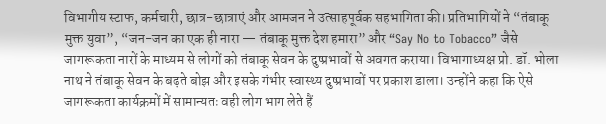विभागीय स्टाफ, कर्मचारी, छात्र-छात्राएं और आमजन ने उत्साहपूर्वक सहभागिता की। प्रतिभागियों ने “तंबाकू मुक्त युवा”, “जन-जन का एक ही नारा — तंबाकू मुक्त देश हमारा” और “Say No to Tobacco” जैसे जागरूकता नारों के माध्यम से लोगों को तंबाकू सेवन के दुष्प्रभावों से अवगत कराया। विभागाध्यक्ष प्रो. डॉ. भोला नाथ ने तंबाकू सेवन के बढ़ते बोझ और इसके गंभीर स्वास्थ्य दुष्प्रभावों पर प्रकाश डाला। उन्होंने कहा कि ऐसे जागरूकता कार्यक्रमों में सामान्यतः वही लोग भाग लेते हैं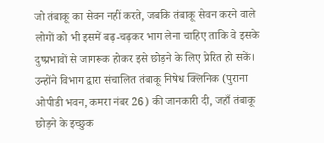जो तंबाकू का सेवन नहीं करते, जबकि तंबाकू सेवन करने वाले लोगों को भी इसमें बढ़-चढ़कर भाग लेना चाहिए ताकि वे इसके दुष्प्रभावों से जागरूक होकर इसे छोड़ने के लिए प्रेरित हो सकें। उन्होंने विभाग द्वारा संचालित तंबाकू निषेध क्लिनिक (पुराना ओपीडी भवन, कमरा नंबर 26) की जानकारी दी, जहाँ तंबाकू छोड़ने के इच्छुक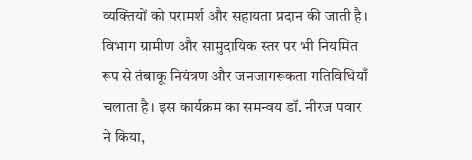व्यक्तियों को परामर्श और सहायता प्रदान की जाती है। विभाग ग्रामीण और सामुदायिक स्तर पर भी नियमित रूप से तंबाकू नियंत्रण और जनजागरूकता गतिविधियाँ चलाता है। इस कार्यक्रम का समन्वय डॉ. नीरज पवार ने किया,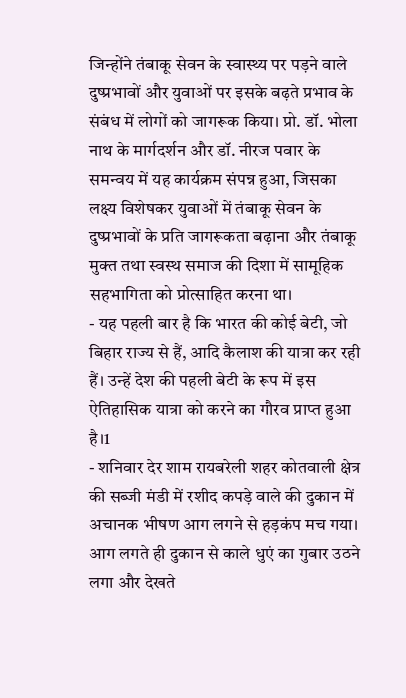जिन्होंने तंबाकू सेवन के स्वास्थ्य पर पड़ने वाले दुष्प्रभावों और युवाओं पर इसके बढ़ते प्रभाव के संबंध में लोगों को जागरूक किया। प्रो. डॉ. भोला नाथ के मार्गदर्शन और डॉ. नीरज पवार के समन्वय में यह कार्यक्रम संपन्न हुआ, जिसका लक्ष्य विशेषकर युवाओं में तंबाकू सेवन के दुष्प्रभावों के प्रति जागरूकता बढ़ाना और तंबाकू मुक्त तथा स्वस्थ समाज की दिशा में सामूहिक सहभागिता को प्रोत्साहित करना था।
- यह पहली बार है कि भारत की कोई बेटी, जो बिहार राज्य से हैं, आदि कैलाश की यात्रा कर रही हैं। उन्हें देश की पहली बेटी के रूप में इस ऐतिहासिक यात्रा को करने का गौरव प्राप्त हुआ है।1
- शनिवार देर शाम रायबरेली शहर कोतवाली क्षेत्र की सब्जी मंडी में रशीद कपड़े वाले की दुकान में अचानक भीषण आग लगने से हड़कंप मच गया। आग लगते ही दुकान से काले धुएं का गुबार उठने लगा और देखते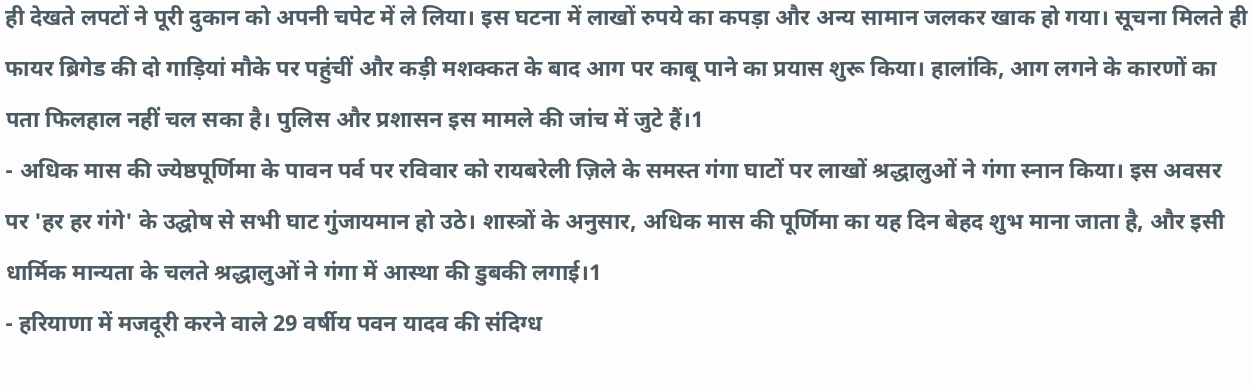ही देखते लपटों ने पूरी दुकान को अपनी चपेट में ले लिया। इस घटना में लाखों रुपये का कपड़ा और अन्य सामान जलकर खाक हो गया। सूचना मिलते ही फायर ब्रिगेड की दो गाड़ियां मौके पर पहुंचीं और कड़ी मशक्कत के बाद आग पर काबू पाने का प्रयास शुरू किया। हालांकि, आग लगने के कारणों का पता फिलहाल नहीं चल सका है। पुलिस और प्रशासन इस मामले की जांच में जुटे हैं।1
- अधिक मास की ज्येष्ठपूर्णिमा के पावन पर्व पर रविवार को रायबरेली ज़िले के समस्त गंगा घाटों पर लाखों श्रद्धालुओं ने गंगा स्नान किया। इस अवसर पर 'हर हर गंगे' के उद्घोष से सभी घाट गुंजायमान हो उठे। शास्त्रों के अनुसार, अधिक मास की पूर्णिमा का यह दिन बेहद शुभ माना जाता है, और इसी धार्मिक मान्यता के चलते श्रद्धालुओं ने गंगा में आस्था की डुबकी लगाई।1
- हरियाणा में मजदूरी करने वाले 29 वर्षीय पवन यादव की संदिग्ध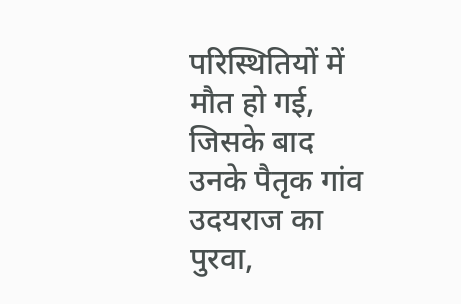परिस्थितियों में मौत हो गई, जिसके बाद उनके पैतृक गांव उदयराज का पुरवा,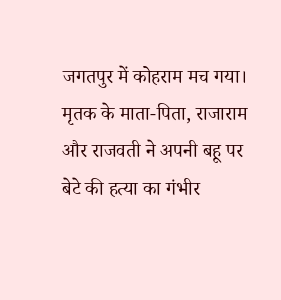जगतपुर में कोहराम मच गया। मृतक के माता-पिता, राजाराम और राजवती ने अपनी बहू पर बेटे की हत्या का गंभीर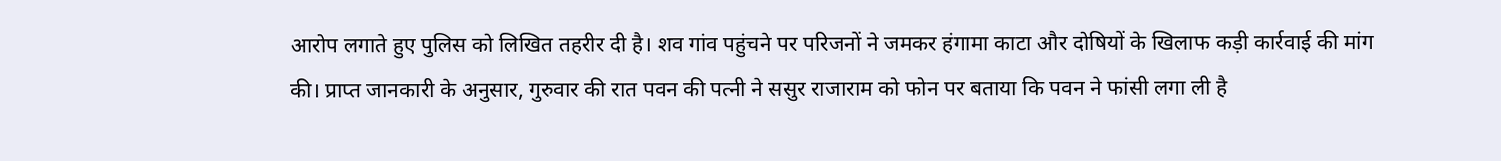आरोप लगाते हुए पुलिस को लिखित तहरीर दी है। शव गांव पहुंचने पर परिजनों ने जमकर हंगामा काटा और दोषियों के खिलाफ कड़ी कार्रवाई की मांग की। प्राप्त जानकारी के अनुसार, गुरुवार की रात पवन की पत्नी ने ससुर राजाराम को फोन पर बताया कि पवन ने फांसी लगा ली है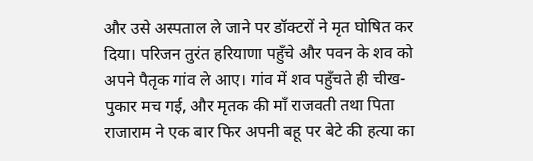और उसे अस्पताल ले जाने पर डॉक्टरों ने मृत घोषित कर दिया। परिजन तुरंत हरियाणा पहुँचे और पवन के शव को अपने पैतृक गांव ले आए। गांव में शव पहुँचते ही चीख-पुकार मच गई, और मृतक की माँ राजवती तथा पिता राजाराम ने एक बार फिर अपनी बहू पर बेटे की हत्या का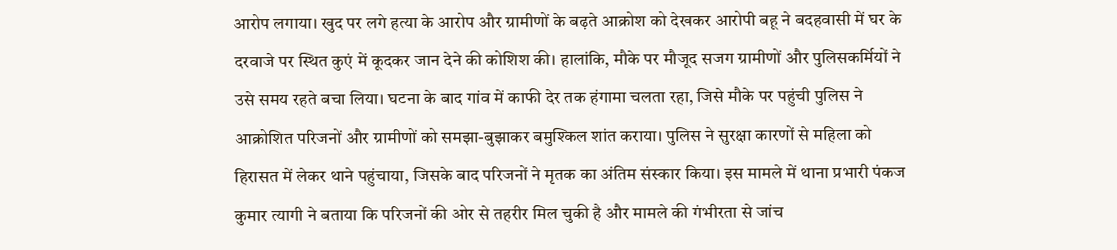आरोप लगाया। खुद पर लगे हत्या के आरोप और ग्रामीणों के बढ़ते आक्रोश को देखकर आरोपी बहू ने बदहवासी में घर के दरवाजे पर स्थित कुएं में कूदकर जान देने की कोशिश की। हालांकि, मौके पर मौजूद सजग ग्रामीणों और पुलिसकर्मियों ने उसे समय रहते बचा लिया। घटना के बाद गांव में काफी देर तक हंगामा चलता रहा, जिसे मौके पर पहुंची पुलिस ने आक्रोशित परिजनों और ग्रामीणों को समझा-बुझाकर बमुश्किल शांत कराया। पुलिस ने सुरक्षा कारणों से महिला को हिरासत में लेकर थाने पहुंचाया, जिसके बाद परिजनों ने मृतक का अंतिम संस्कार किया। इस मामले में थाना प्रभारी पंकज कुमार त्यागी ने बताया कि परिजनों की ओर से तहरीर मिल चुकी है और मामले की गंभीरता से जांच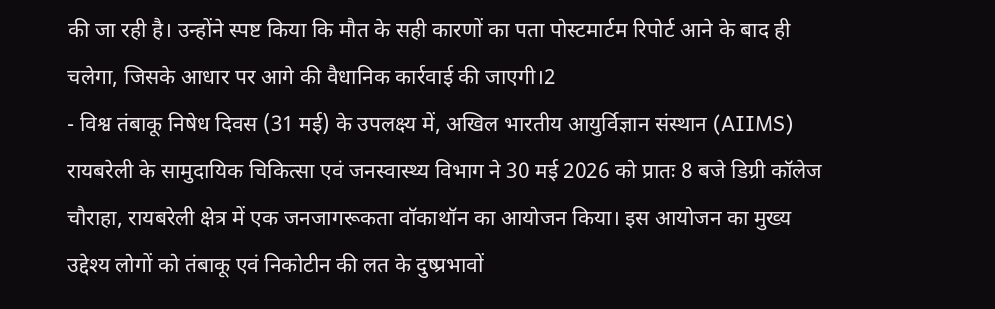की जा रही है। उन्होंने स्पष्ट किया कि मौत के सही कारणों का पता पोस्टमार्टम रिपोर्ट आने के बाद ही चलेगा, जिसके आधार पर आगे की वैधानिक कार्रवाई की जाएगी।2
- विश्व तंबाकू निषेध दिवस (31 मई) के उपलक्ष्य में, अखिल भारतीय आयुर्विज्ञान संस्थान (AIIMS) रायबरेली के सामुदायिक चिकित्सा एवं जनस्वास्थ्य विभाग ने 30 मई 2026 को प्रातः 8 बजे डिग्री कॉलेज चौराहा, रायबरेली क्षेत्र में एक जनजागरूकता वॉकाथॉन का आयोजन किया। इस आयोजन का मुख्य उद्देश्य लोगों को तंबाकू एवं निकोटीन की लत के दुष्प्रभावों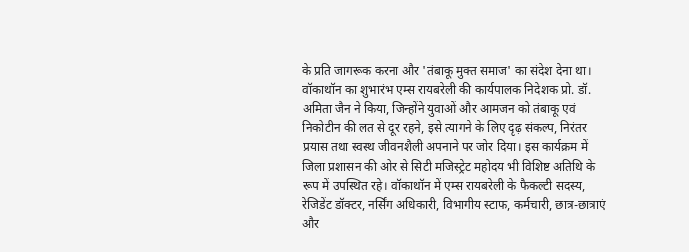के प्रति जागरूक करना और 'तंबाकू मुक्त समाज' का संदेश देना था। वॉकाथॉन का शुभारंभ एम्स रायबरेली की कार्यपालक निदेशक प्रो. डॉ. अमिता जैन ने किया, जिन्होंने युवाओं और आमजन को तंबाकू एवं निकोटीन की लत से दूर रहने, इसे त्यागने के लिए दृढ़ संकल्प, निरंतर प्रयास तथा स्वस्थ जीवनशैली अपनाने पर जोर दिया। इस कार्यक्रम में जिला प्रशासन की ओर से सिटी मजिस्ट्रेट महोदय भी विशिष्ट अतिथि के रूप में उपस्थित रहे। वॉकाथॉन में एम्स रायबरेली के फैकल्टी सदस्य, रेजिडेंट डॉक्टर, नर्सिंग अधिकारी, विभागीय स्टाफ, कर्मचारी, छात्र-छात्राएं और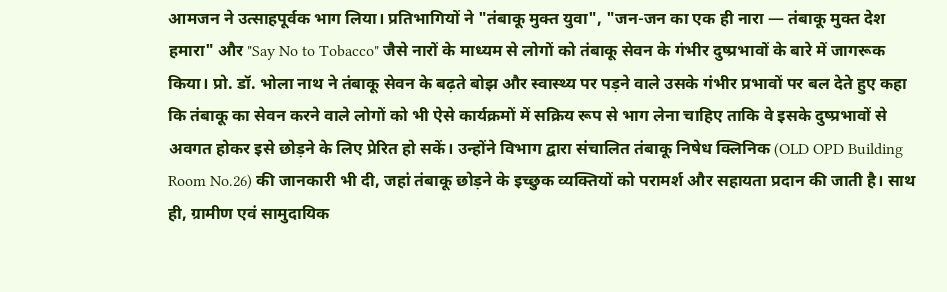आमजन ने उत्साहपूर्वक भाग लिया। प्रतिभागियों ने "तंबाकू मुक्त युवा", "जन-जन का एक ही नारा — तंबाकू मुक्त देश हमारा" और "Say No to Tobacco" जैसे नारों के माध्यम से लोगों को तंबाकू सेवन के गंभीर दुष्प्रभावों के बारे में जागरूक किया। प्रो. डॉ. भोला नाथ ने तंबाकू सेवन के बढ़ते बोझ और स्वास्थ्य पर पड़ने वाले उसके गंभीर प्रभावों पर बल देते हुए कहा कि तंबाकू का सेवन करने वाले लोगों को भी ऐसे कार्यक्रमों में सक्रिय रूप से भाग लेना चाहिए ताकि वे इसके दुष्प्रभावों से अवगत होकर इसे छोड़ने के लिए प्रेरित हो सकें। उन्होंने विभाग द्वारा संचालित तंबाकू निषेध क्लिनिक (OLD OPD Building Room No.26) की जानकारी भी दी, जहां तंबाकू छोड़ने के इच्छुक व्यक्तियों को परामर्श और सहायता प्रदान की जाती है। साथ ही, ग्रामीण एवं सामुदायिक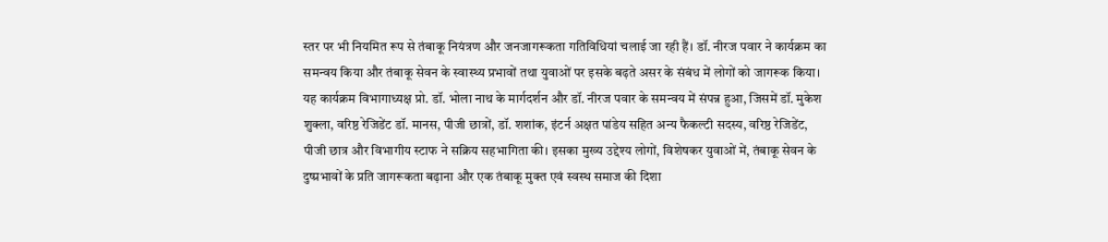स्तर पर भी नियमित रूप से तंबाकू नियंत्रण और जनजागरूकता गतिविधियां चलाई जा रही हैं। डॉ. नीरज पवार ने कार्यक्रम का समन्वय किया और तंबाकू सेवन के स्वास्थ्य प्रभावों तथा युवाओं पर इसके बढ़ते असर के संबंध में लोगों को जागरूक किया। यह कार्यक्रम विभागाध्यक्ष प्रो. डॉ. भोला नाथ के मार्गदर्शन और डॉ. नीरज पवार के समन्वय में संपन्न हुआ, जिसमें डॉ. मुकेश शुक्ला, वरिष्ठ रेजिडेंट डॉ. मानस, पीजी छात्रों, डॉ. शशांक, इंटर्न अक्षत पांडेय सहित अन्य फैकल्टी सदस्य, वरिष्ठ रेजिडेंट, पीजी छात्र और विभागीय स्टाफ ने सक्रिय सहभागिता की। इसका मुख्य उद्देश्य लोगों, विशेषकर युवाओं में, तंबाकू सेवन के दुष्प्रभावों के प्रति जागरूकता बढ़ाना और एक तंबाकू मुक्त एवं स्वस्थ समाज की दिशा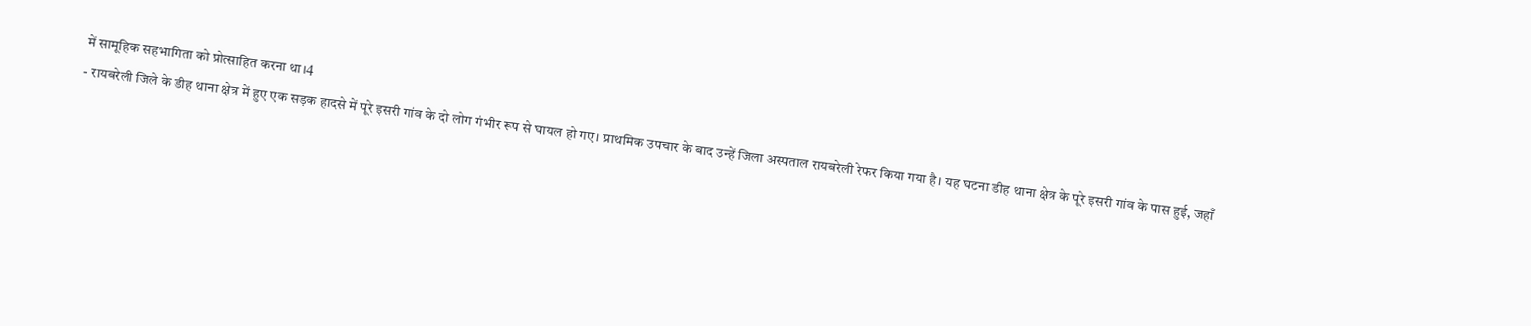में सामूहिक सहभागिता को प्रोत्साहित करना था।4
- रायबरेली जिले के डीह थाना क्षेत्र में हुए एक सड़क हादसे में पूरे इसरी गांव के दो लोग गंभीर रूप से घायल हो गए। प्राथमिक उपचार के बाद उन्हें जिला अस्पताल रायबरेली रेफर किया गया है। यह घटना डीह थाना क्षेत्र के पूरे इसरी गांव के पास हुई, जहाँ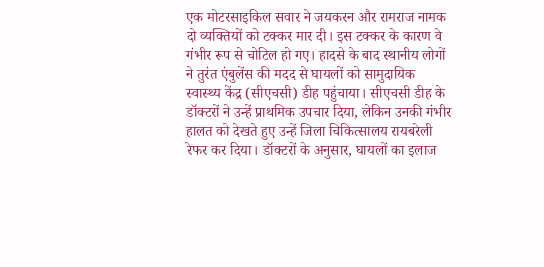एक मोटरसाइकिल सवार ने जयकरन और रामराज नामक दो व्यक्तियों को टक्कर मार दी। इस टक्कर के कारण वे गंभीर रूप से चोटिल हो गए। हादसे के बाद स्थानीय लोगों ने तुरंत एंबुलेंस की मदद से घायलों को सामुदायिक स्वास्थ्य केंद्र (सीएचसी) डीह पहुंचाया। सीएचसी डीह के डॉक्टरों ने उन्हें प्राथमिक उपचार दिया, लेकिन उनकी गंभीर हालत को देखते हुए उन्हें जिला चिकित्सालय रायबरेली रेफर कर दिया। डॉक्टरों के अनुसार, घायलों का इलाज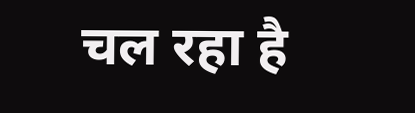चल रहा है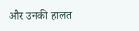और उनकी हालत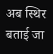अब स्थिर बताई जा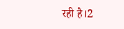रही है।2